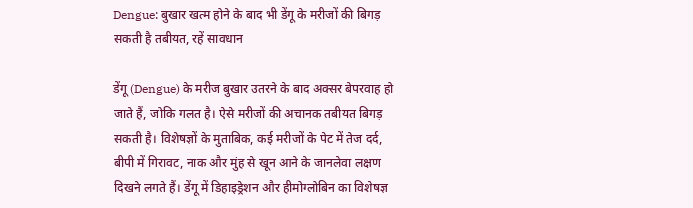Dengue: बुखार खत्म होने के बाद भी डेंगू के मरीजों की बिगड़ सकती है तबीयत, रहें सावधान

डेंगू (Dengue) के मरीज बुखार उतरने के बाद अक्सर बेपरवाह हो जाते हैं, जोकि गलत है। ऐसे मरीजों की अचानक तबीयत बिगड़ सकती है। विशेषज्ञों के मुताबिक, कई मरीजों के पेट में तेज दर्द, बीपी में गिरावट, नाक और मुंह से खून आने के जानलेवा लक्षण दिखने लगते हैं। डेंगू में डिहाइड्रेशन और हीमोग्लोबिन का विशेषज्ञ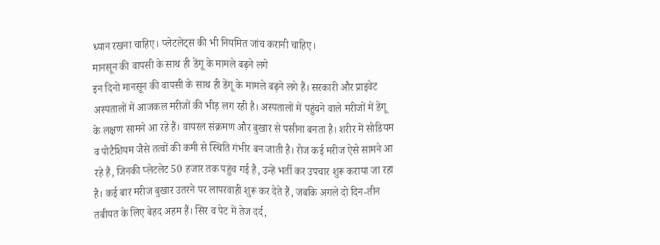ध्यान रखना चाहिए। प्लेटलेट्स की भी नियमित जांच करानी चाहिए।
मानसून की वापसी के साथ ही डेंगू के मामले बढ़ने लगे
इन दिनों मानसून की वापसी के साथ ही डेंगू के मामले बढ़ने लगे हैं। सरकारी और प्राइवेट अस्पतालों में आजकल मरीजों की भीड़ लग रही है। अस्पतालों में पहुंचने वाले मरीजों में डेंगू के लक्षण सामने आ रहे हैं। वायरल संक्रमण और बुखार से पसीना बनता है। शरीर में सोडियम व पोटैशियम जैसे तत्वों की कमी से स्थिति गंभीर बन जाती है। रोज कई मरीज ऐसे सामने आ रहे हैं, जिनकी प्लेटलेट 50 हजार तक पहुंच गई है, उन्हें भर्ती कर उपचार शुरू कराया जा रहा है। कई बार मरीज बुखार उतरने पर लापरवाही शुरू कर देते हैं, जबकि अगले दो दिन-तीन तबीयत के लिए बेहद अहम हैं। सिर व पेट में तेज दर्द,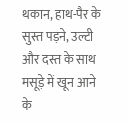थकान, हाथ-पैर के सुस्त पड़ने, उल्टी और दस्त के साथ मसूड़े में खून आने के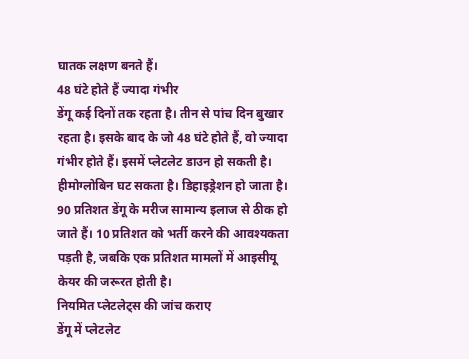घातक लक्षण बनते हैं।
48 घंटे होते हैं ज्यादा गंभीर
डेंगू कई दिनों तक रहता है। तीन से पांच दिन बुखार रहता है। इसके बाद के जो 48 घंटे होते हैं, वो ज्यादा गंभीर होते हैं। इसमें प्लेटलेट डाउन हो सकती है। हीमोग्लोबिन घट सकता है। डिहाइड्रेशन हो जाता है। 90 प्रतिशत डेंगू के मरीज सामान्य इलाज से ठीक हो जाते हैं। 10 प्रतिशत को भर्ती करने की आवश्यकता पड़ती है, जबकि एक प्रतिशत मामलों में आइसीयू केयर की जरूरत होती है।
नियमित प्लेटलेट्स की जांच कराए
डेंगू में प्लेटलेट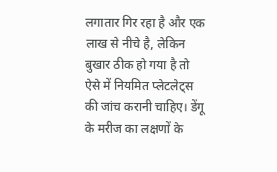लगातार गिर रहा है और एक लाख से नीचे है, लेकिन बुखार ठीक हो गया है तो ऐसे में नियमित प्लेटलेट्स की जांच करानी चाहिए। डेंगू के मरीज का लक्षणों के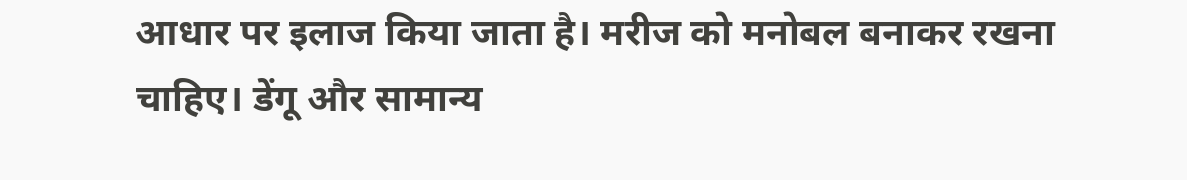आधार पर इलाज किया जाता है। मरीज को मनोबल बनाकर रखना चाहिए। डेंगू और सामान्य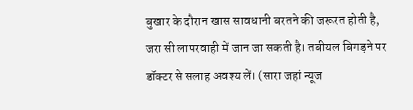बुखार के दौरान खास सावधानी बरतने की जरूरत होती है, जरा सी लापरवाही में जान जा सकती है। तबीयल बिगड़ने पर डॉक्टर से सलाह अवश्य लें। (सारा जहां न्यूज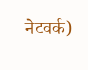नेटवर्क)